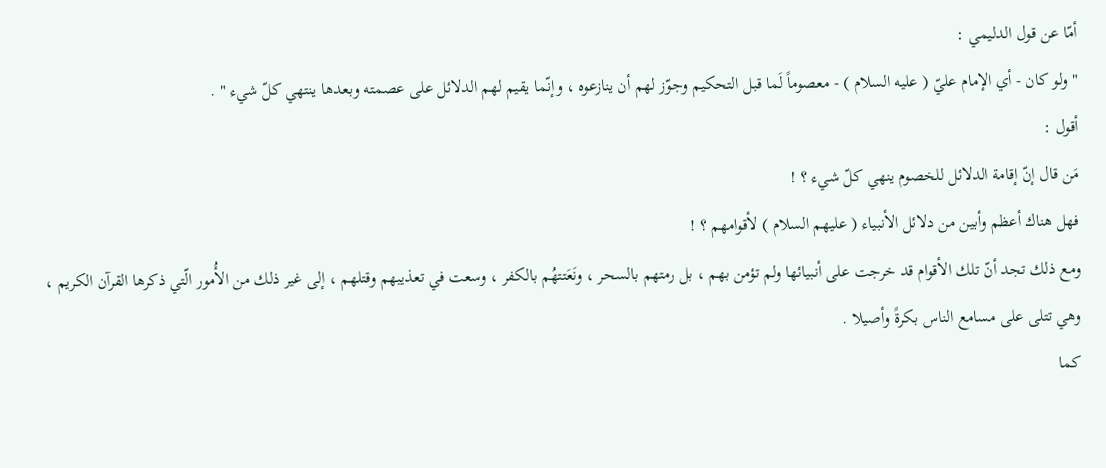أمّا عن قول الدليمي :
" ولو كان - أي الإمام عليّ ( عليه السلام ) - معصوماً لَما قبل التحكيم وجوّز لهم أن ينازعوه ، وإنّما يقيم لهم الدلائل على عصمته وبعدها ينتهي كلّ شيء " .
أقول :
مَن قال إنّ إقامة الدلائل للخصوم ينهي كلّ شيء ؟ !
فهل هناك أعظم وأبين من دلائل الأنبياء ( عليهم السلام ) لأقوامهم ؟ !
ومع ذلك تجد أنّ تلك الأقوام قد خرجت على أنبيائها ولم تؤمن بهم ، بل رمتهم بالسحر ، ونَعَتتهُم بالكفر ، وسعت في تعذيبهم وقتلهم ، إلى غير ذلك من الأُمور الّتي ذكرها القرآن الكريم ، وهي تتلى على مسامع الناس بكرةً وأصيلا .
كما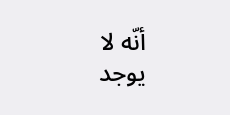أنّه لا يوجد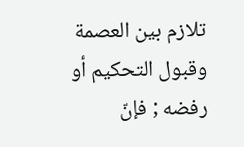تلازم بين العصمة وقبول التحكيم أو رفضه ; فإنّ